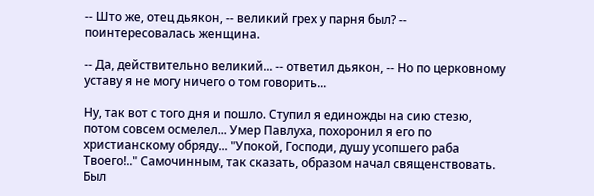-- Што же, отец дьякон, -- великий грех у парня был? -- поинтересовалась женщина.

-- Да, действительно великий... -- ответил дьякон, -- Но по церковному уставу я не могу ничего о том говорить...

Ну, так вот с того дня и пошло. Ступил я единожды на сию стезю, потом совсем осмелел... Умер Павлуха, похоронил я его по христианскому обряду... "Упокой, Господи, душу усопшего раба Твоего!.." Самочинным, так сказать, образом начал священствовать. Был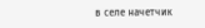в селе начетчик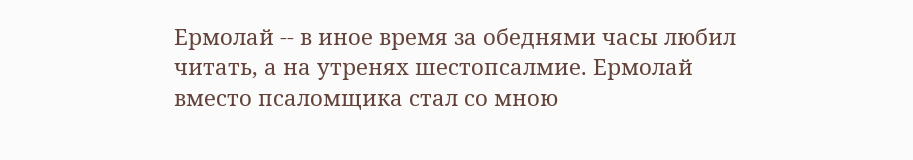Ермолай -- в иное время за обеднями часы любил читать, а на утренях шестопсалмие. Ермолай вместо псаломщика стал со мною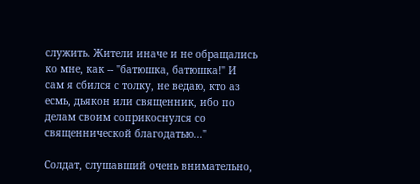служить. Жители иначе и не обращались ко мне, как -- "батюшка, батюшка!" И сам я сбился с толку, не ведаю, кто аз есмь, дьякон или священник, ибо по делам своим соприкоснулся со священнической благодатью..."

Солдат, слушавший очень внимательно,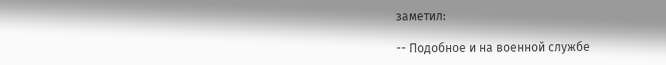заметил:

-- Подобное и на военной службе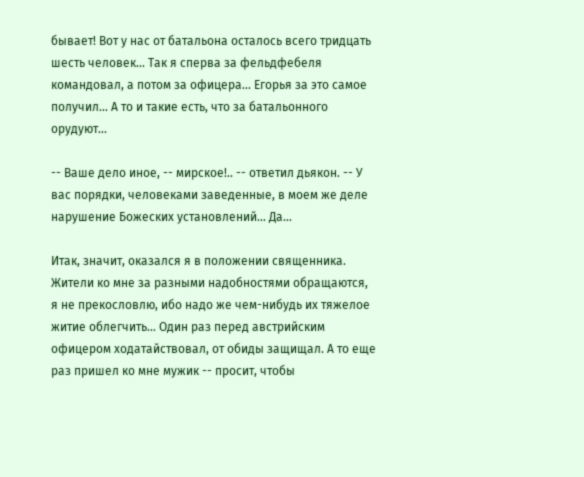бывает! Вот у нас от батальона осталось всего тридцать шесть человек... Так я сперва за фельдфебеля командовал, а потом за офицера... Егорья за это самое получил... А то и такие есть, что за батальонного орудуют...

-- Ваше дело иное, -- мирское!.. -- ответил дьякон. -- У вас порядки, человеками заведенные, в моем же деле нарушение Божеских установлений... Да...

Итак, значит, оказался я в положении священника. Жители ко мне за разными надобностями обращаются, я не прекословлю, ибо надо же чем-нибудь их тяжелое житие облегчить... Один раз перед австрийским офицером ходатайствовал, от обиды защищал. А то еще раз пришел ко мне мужик -- просит, чтобы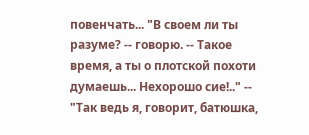повенчать... "В своем ли ты разуме? -- говорю. -- Такое время, а ты о плотской похоти думаешь... Нехорошо сие!.." -- "Так ведь я, говорит, батюшка,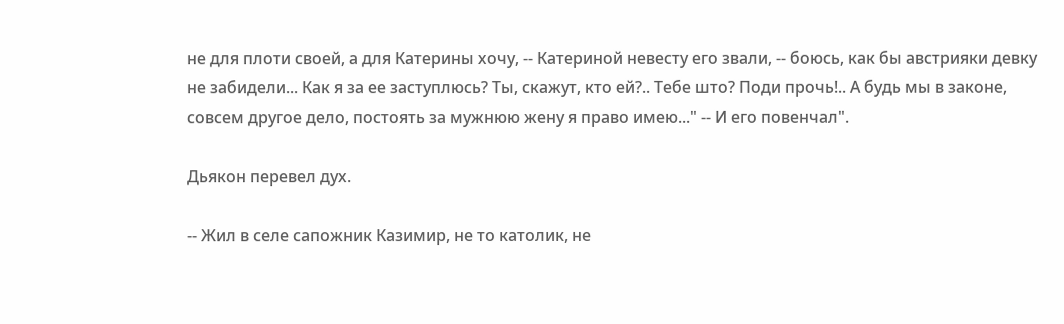не для плоти своей, а для Катерины хочу, -- Катериной невесту его звали, -- боюсь, как бы австрияки девку не забидели... Как я за ее заступлюсь? Ты, скажут, кто ей?.. Тебе што? Поди прочь!.. А будь мы в законе, совсем другое дело, постоять за мужнюю жену я право имею..." -- И его повенчал".

Дьякон перевел дух.

-- Жил в селе сапожник Казимир, не то католик, не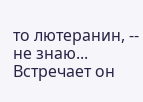то лютеранин, -- не знаю... Встречает он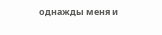однажды меня и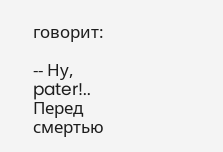говорит:

-- Ну, pater!.. Перед смертью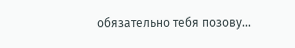обязательно тебя позову...